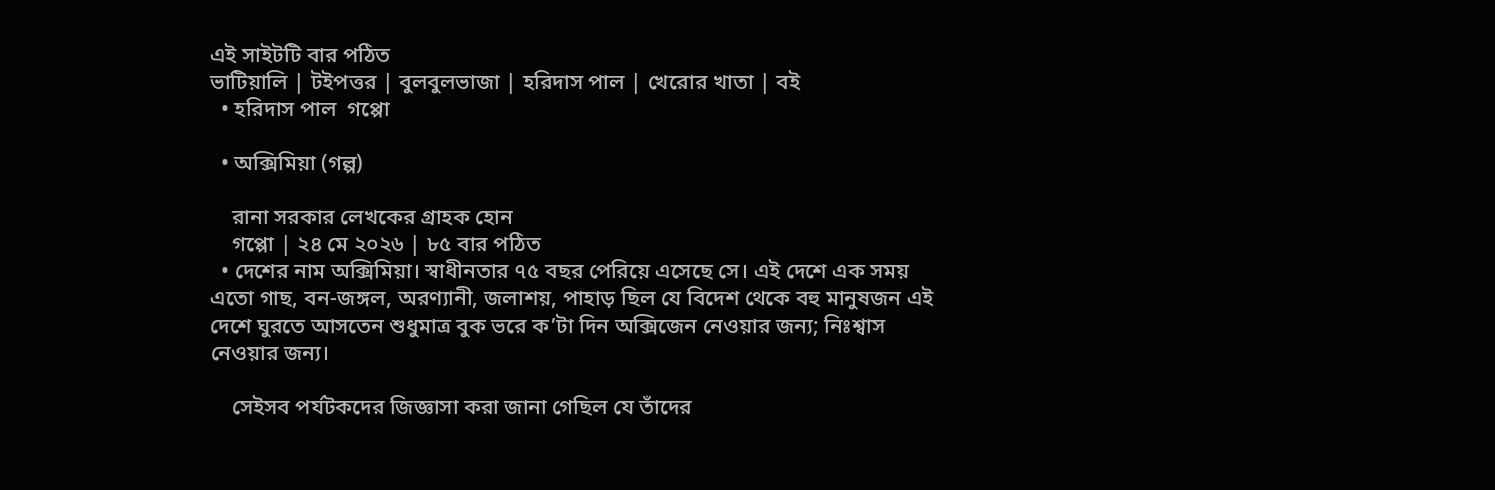এই সাইটটি বার পঠিত
ভাটিয়ালি | টইপত্তর | বুলবুলভাজা | হরিদাস পাল | খেরোর খাতা | বই
  • হরিদাস পাল  গপ্পো

  • অক্সিমিয়া (গল্প)

    রানা সরকার লেখকের গ্রাহক হোন
    গপ্পো | ২৪ মে ২০২৬ | ৮৫ বার পঠিত
  • দেশের নাম অক্সিমিয়া। স্বাধীনতার ৭৫ বছর পেরিয়ে এসেছে সে। এই দেশে এক সময় এতো গাছ, বন-জঙ্গল, অরণ্যানী, জলাশয়, পাহাড় ছিল যে বিদেশ থেকে বহু মানুষজন এই দেশে ঘুরতে আসতেন শুধুমাত্র বুক ভরে ক’টা দিন অক্সিজেন নেওয়ার জন্য; নিঃশ্বাস নেওয়ার জন্য।

    সেইসব পর্যটকদের জিজ্ঞাসা করা জানা গেছিল যে তাঁদের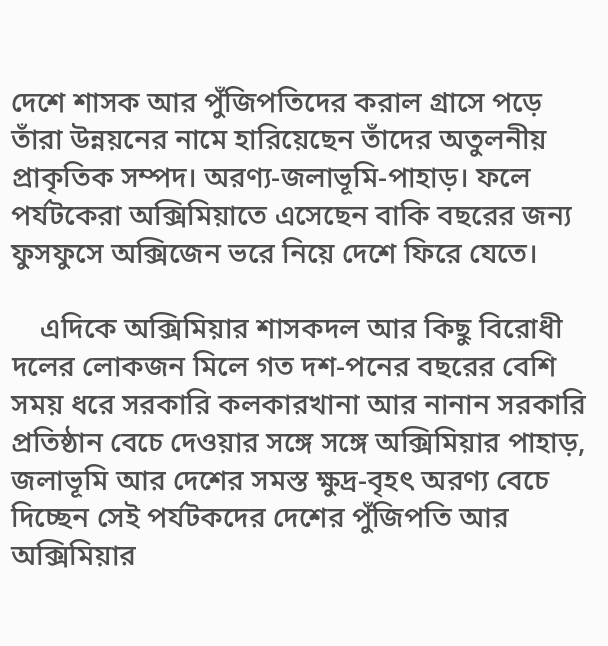দেশে শাসক আর পুঁজিপতিদের করাল গ্রাসে পড়ে তাঁরা উন্নয়নের নামে হারিয়েছেন তাঁদের অতুলনীয় প্রাকৃতিক সম্পদ। অরণ্য-জলাভূমি-পাহাড়। ফলে পর্যটকেরা অক্সিমিয়াতে এসেছেন বাকি বছরের জন্য ফুসফুসে অক্সিজেন ভরে নিয়ে দেশে ফিরে যেতে।

    এদিকে অক্সিমিয়ার শাসকদল আর কিছু বিরোধী দলের লোকজন মিলে গত দশ-পনের বছরের বেশি সময় ধরে সরকারি কলকারখানা আর নানান সরকারি প্রতিষ্ঠান বেচে দেওয়ার সঙ্গে সঙ্গে অক্সিমিয়ার পাহাড়, জলাভূমি আর দেশের সমস্ত ক্ষুদ্র-বৃহৎ অরণ্য বেচে দিচ্ছেন সেই পর্যটকদের দেশের পুঁজিপতি আর অক্সিমিয়ার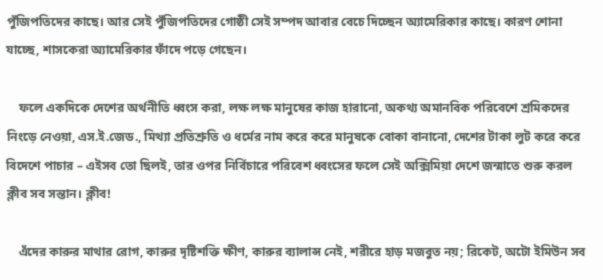পুঁজিপতিদের কাছে। আর সেই পুঁজিপতিদের গোষ্ঠী সেই সম্পদ আবার বেচে দিচ্ছেন অ্যামেরিকার কাছে। কারণ শোনা যাচ্ছে, শাসকেরা অ্যামেরিকার ফাঁদে পড়ে গেছেন।

    ফলে একদিকে দেশের অর্থনীতি ধ্বংস করা, লক্ষ লক্ষ মানুষের কাজ হারানো, অকথ্য অমানবিক পরিবেশে শ্রমিকদের নিংড়ে নেওয়া, এস.ই.জেড., মিথ্যা প্রতিশ্রুতি ও ধর্মের নাম করে করে মানুষকে বোকা বানানো, দেশের টাকা লুট করে করে বিদেশে পাচার – এইসব তো ছিলই, তার ওপর নির্বিচারে পরিবেশ ধ্বংসের ফলে সেই অক্সিমিয়া দেশে জন্মাতে শুরু করল ক্লীব সব সন্তান। ক্লীব!

    এঁদের কারুর মাথার রোগ, কারুর দৃষ্টিশক্তি ক্ষীণ, কারুর ব্যালান্স নেই, শরীরে হাড় মজবুত নয়; রিকেট, অটো ইমিউন সব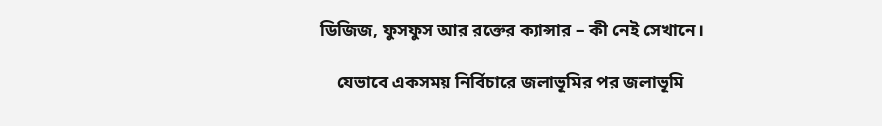ডিজিজ, ফুসফুস আর রক্তের ক্যান্সার – কী নেই সেখানে।

    যেভাবে একসময় নির্বিচারে জলাভূমির পর জলাভূমি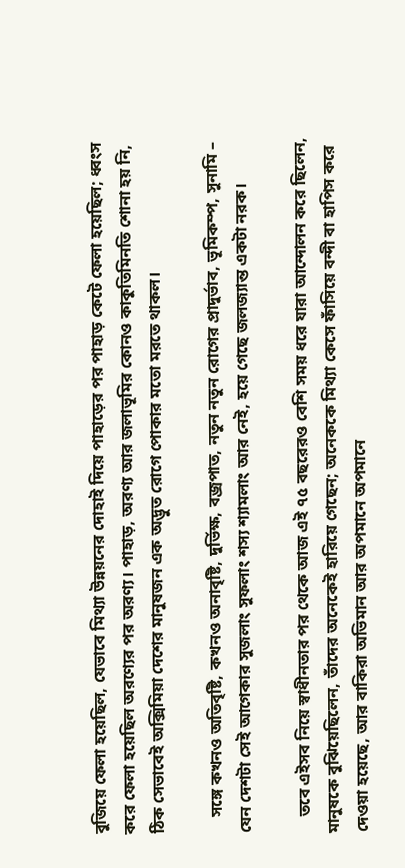বুজিয়ে ফেলা হয়েছিল, যেভাবে মিথ্যা উন্নয়নের দোহাই দিয়ে পাহাড়ের পর পাহাড় কেটে ফেলা হয়েছিল; ধ্বংস করে ফেলা হয়েছিল অরণ্যের পর অরণ্য। পাহাড়, অরণ্য আর জলাভূমির কোনও কাকুতিমিনতি শোনা হয় নি, ঠিক সেভাবেই অক্সিমিয়া দেশের মানুষজন এক অদ্ভুত রোগে পোকার মতো মরতে থাকল।

    সঙ্গে কখনও অতিবৃষ্টি, কখনও অনাবৃষ্টি, দুর্ভিক্ষ, বজ্রপাত, নতুন নতুন রোগের প্রাদুর্ভাব, ভূমিকম্প, সুনামি – যেন দেশটা সেই আগেকার সুজলাং সুফলাং শস্য শ্যামলাং আর নেই, হয়ে গেছে জলজ্যান্ত একটা নরক।

    তবে এইসব নিয়ে স্বাধীনতার পর থেকে আজ এই ৭৫ বছরেরও বেশি সময় ধরে যারা আন্দোলন করে ছিলেন, মানুষকে বুঝিয়েছিলেন, তাঁদের অনেকেই হারিয়ে গেছেন; অনেককে মিথ্যা কেসে ফাঁসিয়ে বন্দী বা হাপিস করে দেওয়া হয়েছে, আর বাকিরা অভিমান আর অপমানে অপমানে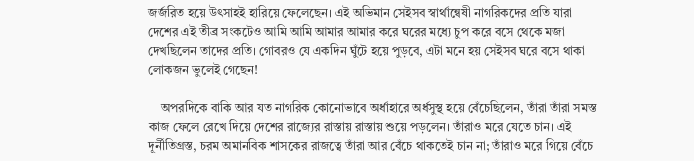জর্জরিত হয়ে উৎসাহই হারিয়ে ফেলেছেন। এই অভিমান সেইসব স্বার্থান্বেষী নাগরিকদের প্রতি যারা দেশের এই তীব্র সংকটেও আমি আমি আমার আমার করে ঘরের মধ্যে চুপ করে বসে থেকে মজা দেখছিলেন তাদের প্রতি। গোবরও যে একদিন ঘুঁটে হয়ে পুড়বে, এটা মনে হয় সেইসব ঘরে বসে থাকা লোকজন ভুলেই গেছেন!

    অপরদিকে বাকি আর যত নাগরিক কোনোভাবে অর্ধাহারে অর্ধসুস্থ হয়ে বেঁচেছিলেন, তাঁরা তাঁরা সমস্ত কাজ ফেলে রেখে দিয়ে দেশের রাজ্যের রাস্তায় রাস্তায় শুয়ে পড়লেন। তাঁরাও মরে যেতে চান। এই দূর্নীতিগ্রস্ত, চরম অমানবিক শাসকের রাজত্বে তাঁরা আর বেঁচে থাকতেই চান না; তাঁরাও মরে গিয়ে বেঁচে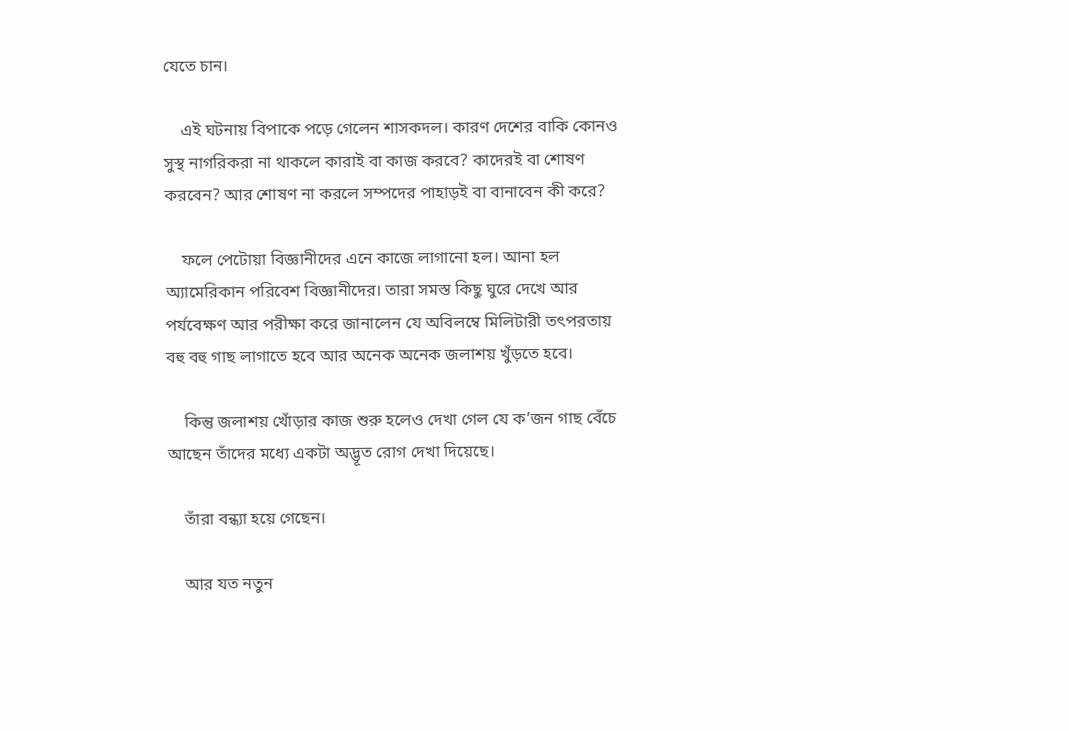যেতে চান।

    এই ঘটনায় বিপাকে পড়ে গেলেন শাসকদল। কারণ দেশের বাকি কোনও সুস্থ নাগরিকরা না থাকলে কারাই বা কাজ করবে? কাদেরই বা শোষণ করবেন? আর শোষণ না করলে সম্পদের পাহাড়ই বা বানাবেন কী করে?

    ফলে পেটোয়া বিজ্ঞানীদের এনে কাজে লাগানো হল। আনা হল অ্যামেরিকান পরিবেশ বিজ্ঞানীদের। তারা সমস্ত কিছু ঘুরে দেখে আর পর্যবেক্ষণ আর পরীক্ষা করে জানালেন যে অবিলম্বে মিলিটারী তৎপরতায় বহু বহু গাছ লাগাতে হবে আর অনেক অনেক জলাশয় খুঁড়তে হবে।

    কিন্তু জলাশয় খোঁড়ার কাজ শুরু হলেও দেখা গেল যে ক’জন গাছ বেঁচে আছেন তাঁদের মধ্যে একটা অদ্ভূত রোগ দেখা দিয়েছে।

    তাঁরা বন্ধ্যা হয়ে গেছেন।

    আর যত নতুন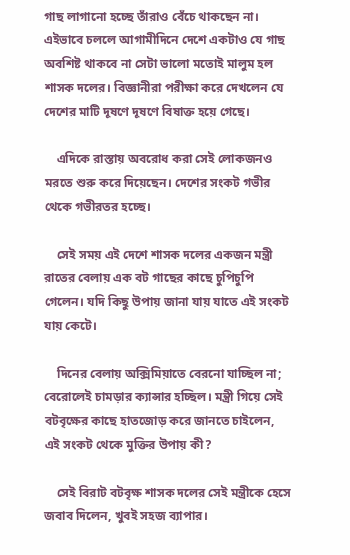গাছ লাগানো হচ্ছে তাঁরাও বেঁচে থাকছেন না। এইভাবে চললে আগামীদিনে দেশে একটাও যে গাছ অবশিষ্ট থাকবে না সেটা ভালো মতোই মালুম হল শাসক দলের। বিজ্ঞানীরা পরীক্ষা করে দেখলেন যে দেশের মাটি দূষণে দূষণে বিষাক্ত হয়ে গেছে।

    এদিকে রাস্তায় অবরোধ করা সেই লোকজনও মরতে শুরু করে দিয়েছেন। দেশের সংকট গভীর থেকে গভীরতর হচ্ছে।

    সেই সময় এই দেশে শাসক দলের একজন মন্ত্রী রাতের বেলায় এক বট গাছের কাছে চুপিচুপি গেলেন। যদি কিছু উপায় জানা যায় যাতে এই সংকট যায় কেটে।

    দিনের বেলায় অক্সিমিয়াতে বেরনো যাচ্ছিল না; বেরোলেই চামড়ার ক্যান্সার হচ্ছিল। মন্ত্রী গিয়ে সেই বটবৃক্ষের কাছে হাতজোড় করে জানতে চাইলেন, এই সংকট থেকে মুক্তির উপায় কী?

    সেই বিরাট বটবৃক্ষ শাসক দলের সেই মন্ত্রীকে হেসে জবাব দিলেন, খুবই সহজ ব্যাপার।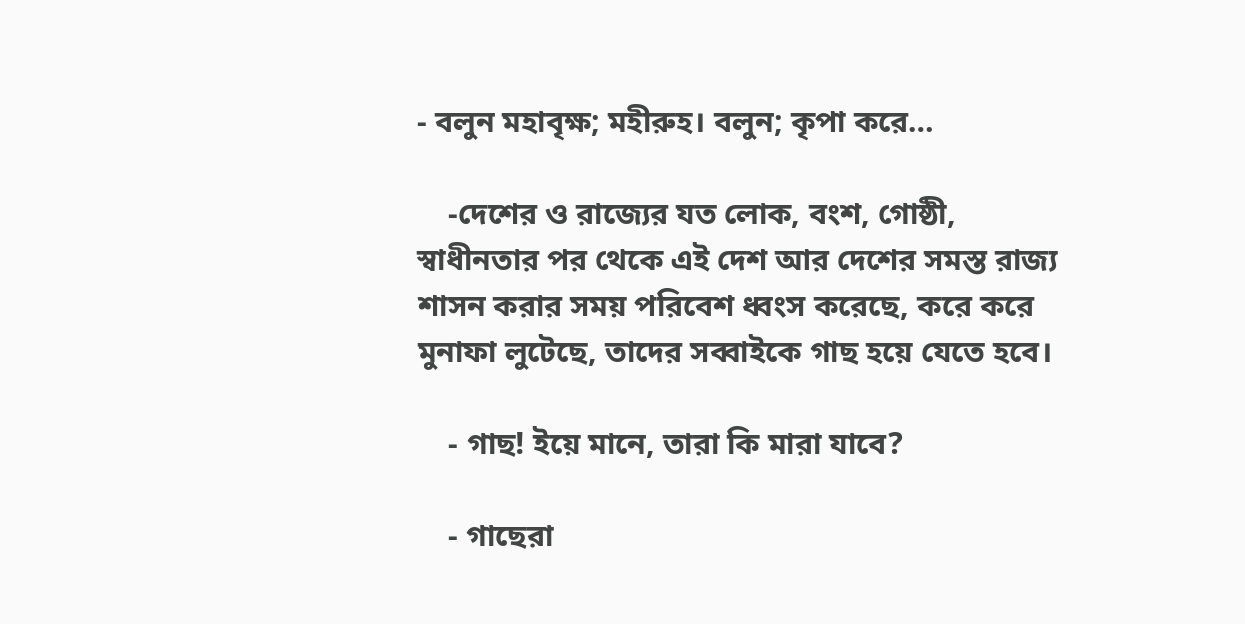- বলুন মহাবৃক্ষ; মহীরুহ। বলুন; কৃপা করে…

    -দেশের ও রাজ্যের যত লোক, বংশ, গোষ্ঠী, স্বাধীনতার পর থেকে এই দেশ আর দেশের সমস্ত রাজ্য শাসন করার সময় পরিবেশ ধ্বংস করেছে, করে করে মুনাফা লুটেছে, তাদের সব্বাইকে গাছ হয়ে যেতে হবে।

    - গাছ! ইয়ে মানে, তারা কি মারা যাবে?

    - গাছেরা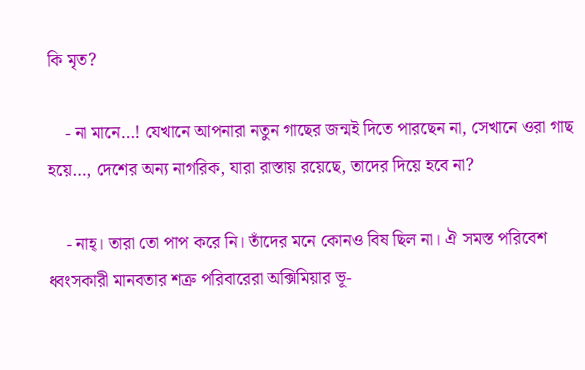কি মৃত?

    - না মানে…! যেখানে আপনারা নতুন গাছের জন্মই দিতে পারছেন না, সেখানে ওরা গাছ হয়ে…, দেশের অন্য নাগরিক, যারা রাস্তায় রয়েছে, তাদের দিয়ে হবে না?

    - নাহ্‌। তারা তো পাপ করে নি। তাঁদের মনে কোনও বিষ ছিল না। ঐ সমস্ত পরিবেশ ধ্বংসকারী মানবতার শত্রু পরিবারেরা অক্সিমিয়ার ভূ-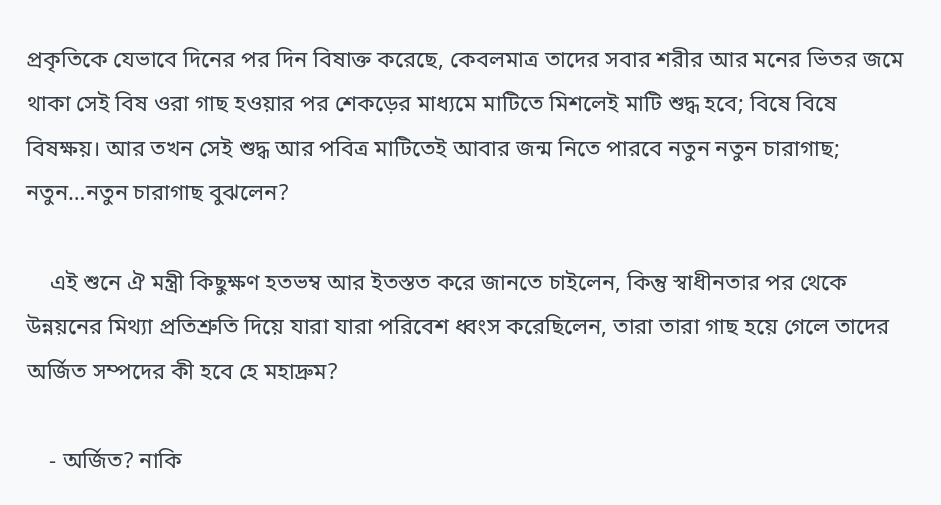প্রকৃতিকে যেভাবে দিনের পর দিন বিষাক্ত করেছে, কেবলমাত্র তাদের সবার শরীর আর মনের ভিতর জমে থাকা সেই বিষ ওরা গাছ হওয়ার পর শেকড়ের মাধ্যমে মাটিতে মিশলেই মাটি শুদ্ধ হবে; বিষে বিষে বিষক্ষয়। আর তখন সেই শুদ্ধ আর পবিত্র মাটিতেই আবার জন্ম নিতে পারবে নতুন নতুন চারাগাছ; নতুন…নতুন চারাগাছ বুঝলেন?

    এই শুনে ঐ মন্ত্রী কিছুক্ষণ হতভম্ব আর ইতস্তত করে জানতে চাইলেন, কিন্তু স্বাধীনতার পর থেকে উন্নয়নের মিথ্যা প্রতিশ্রুতি দিয়ে যারা যারা পরিবেশ ধ্বংস করেছিলেন, তারা তারা গাছ হয়ে গেলে তাদের অর্জিত সম্পদের কী হবে হে মহাদ্রুম?

    - অর্জিত? নাকি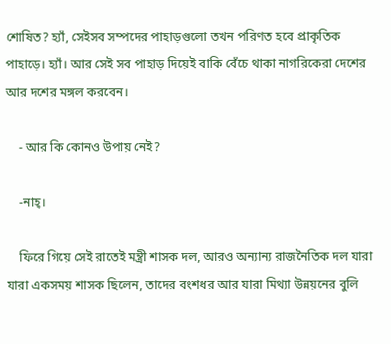শোষিত? হ্যাঁ, সেইসব সম্পদের পাহাড়গুলো তখন পরিণত হবে প্রাকৃতিক পাহাড়ে। হ্যাঁ। আর সেই সব পাহাড় দিয়েই বাকি বেঁচে থাকা নাগরিকেরা দেশের আর দশের মঙ্গল করবেন।

    - আর কি কোনও উপায় নেই?

    -নাহ্‌।

    ফিরে গিয়ে সেই রাতেই মন্ত্রী শাসক দল, আরও অন্যান্য রাজনৈতিক দল যারা যারা একসময় শাসক ছিলেন, তাদের বংশধর আর যারা মিথ্যা উন্নয়নের বুলি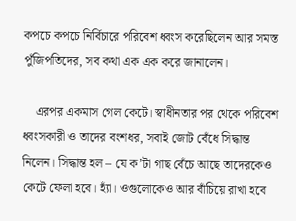কপচে কপচে নির্বিচারে পরিবেশ ধ্বংস করেছিলেন আর সমস্ত পুঁজিপতিদের, সব কথা এক এক করে জানালেন।

    এরপর একমাস গেল কেটে। স্বাধীনতার পর থেকে পরিবেশ ধ্বংসকারী ও তাদের বংশধর, সবাই জোট বেঁধে সিদ্ধান্ত নিলেন। সিদ্ধান্ত হল – যে ক’টা গাছ বেঁচে আছে তাদেরকেও কেটে ফেলা হবে। হ্যাঁ। ওগুলোকেও আর বাঁচিয়ে রাখা হবে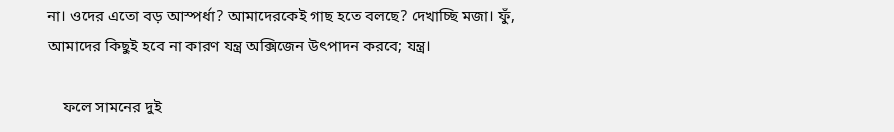না। ওদের এতো বড় আস্পর্ধা? আমাদেরকেই গাছ হতে বলছে? দেখাচ্ছি মজা। ফুঁ, আমাদের কিছুই হবে না কারণ যন্ত্র অক্সিজেন উৎপাদন করবে; যন্ত্র।

    ফলে সামনের দুই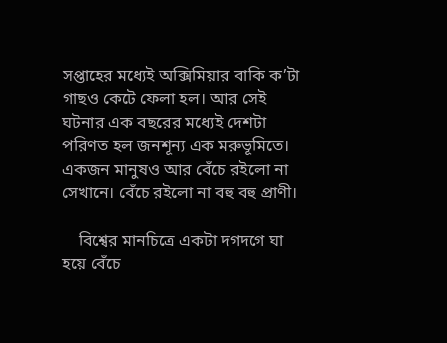সপ্তাহের মধ্যেই অক্সিমিয়ার বাকি ক’টা গাছও কেটে ফেলা হল। আর সেই ঘটনার এক বছরের মধ্যেই দেশটা পরিণত হল জনশূন্য এক মরুভূমিতে। একজন মানুষও আর বেঁচে রইলো না সেখানে। বেঁচে রইলো না বহু বহু প্রাণী।

    বিশ্বের মানচিত্রে একটা দগদগে ঘা হয়ে বেঁচে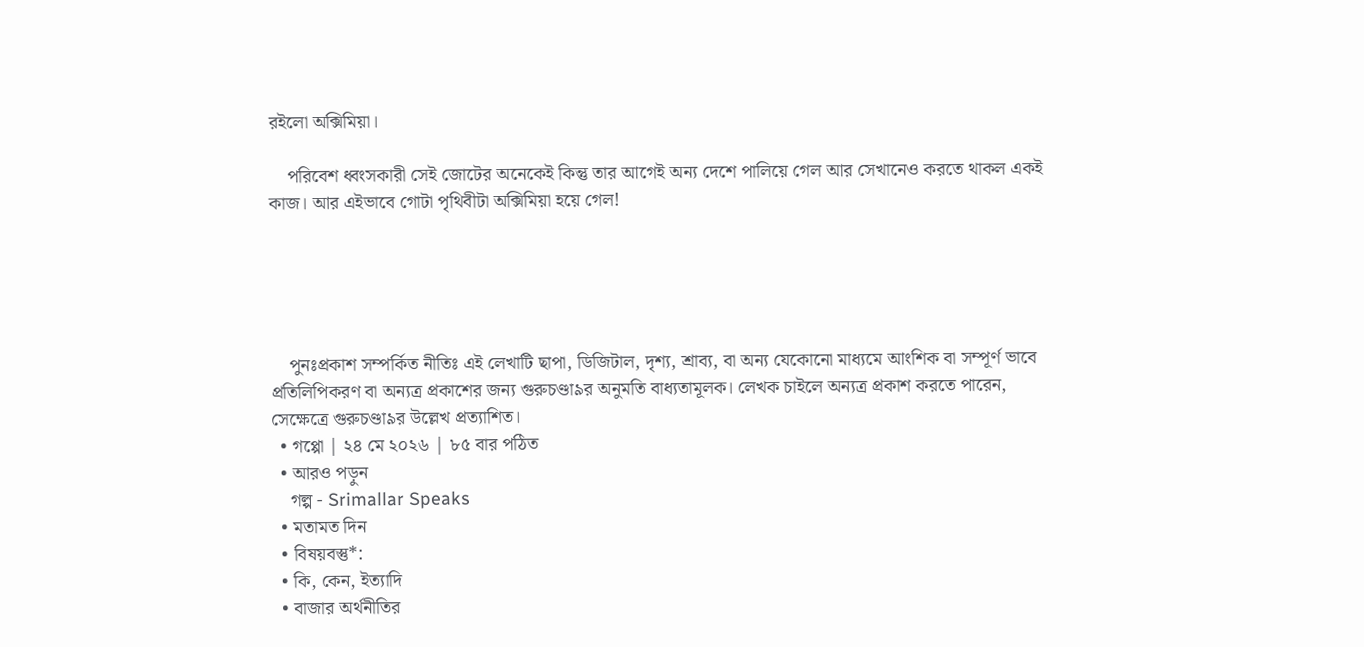রইলো অক্সিমিয়া।

    পরিবেশ ধ্বংসকারী সেই জোটের অনেকেই কিন্তু তার আগেই অন্য দেশে পালিয়ে গেল আর সেখানেও করতে থাকল একই কাজ। আর এইভাবে গোটা পৃথিবীটা অক্সিমিয়া হয়ে গেল!





    পুনঃপ্রকাশ সম্পর্কিত নীতিঃ এই লেখাটি ছাপা, ডিজিটাল, দৃশ্য, শ্রাব্য, বা অন্য যেকোনো মাধ্যমে আংশিক বা সম্পূর্ণ ভাবে প্রতিলিপিকরণ বা অন্যত্র প্রকাশের জন্য গুরুচণ্ডা৯র অনুমতি বাধ্যতামূলক। লেখক চাইলে অন্যত্র প্রকাশ করতে পারেন, সেক্ষেত্রে গুরুচণ্ডা৯র উল্লেখ প্রত্যাশিত।
  • গপ্পো | ২৪ মে ২০২৬ | ৮৫ বার পঠিত
  • আরও পড়ুন
    গল্প - Srimallar Speaks
  • মতামত দিন
  • বিষয়বস্তু*:
  • কি, কেন, ইত্যাদি
  • বাজার অর্থনীতির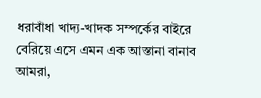ধরাবাঁধা খাদ্য-খাদক সম্পর্কের বাইরে বেরিয়ে এসে এমন এক আস্তানা বানাব আমরা,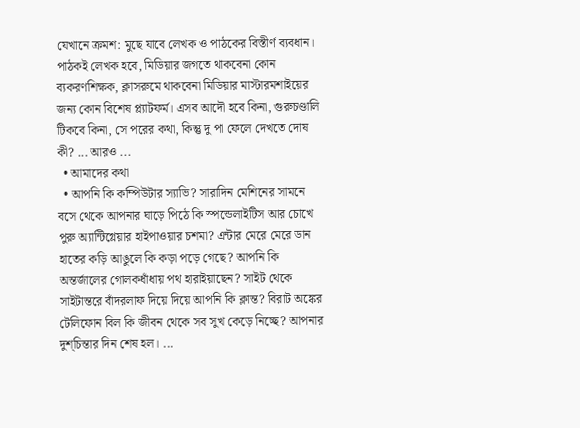যেখানে ক্রমশ: মুছে যাবে লেখক ও পাঠকের বিস্তীর্ণ ব্যবধান। পাঠকই লেখক হবে, মিডিয়ার জগতে থাকবেনা কোন ব্যকরণশিক্ষক, ক্লাসরুমে থাকবেনা মিডিয়ার মাস্টারমশাইয়ের জন্য কোন বিশেষ প্ল্যাটফর্ম। এসব আদৌ হবে কিনা, গুরুচণ্ডালি টিকবে কিনা, সে পরের কথা, কিন্তু দু পা ফেলে দেখতে দোষ কী? ... আরও ...
  • আমাদের কথা
  • আপনি কি কম্পিউটার স্যাভি? সারাদিন মেশিনের সামনে বসে থেকে আপনার ঘাড়ে পিঠে কি স্পন্ডেলাইটিস আর চোখে পুরু অ্যান্টিগ্লেয়ার হাইপাওয়ার চশমা? এন্টার মেরে মেরে ডান হাতের কড়ি আঙুলে কি কড়া পড়ে গেছে? আপনি কি অন্তর্জালের গোলকধাঁধায় পথ হারাইয়াছেন? সাইট থেকে সাইটান্তরে বাঁদরলাফ দিয়ে দিয়ে আপনি কি ক্লান্ত? বিরাট অঙ্কের টেলিফোন বিল কি জীবন থেকে সব সুখ কেড়ে নিচ্ছে? আপনার দুশ্‌চিন্তার দিন শেষ হল। ...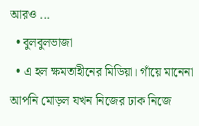আরও ...
  • বুলবুলভাজা
  • এ হল ক্ষমতাহীনের মিডিয়া। গাঁয়ে মানেনা আপনি মোড়ল যখন নিজের ঢাক নিজে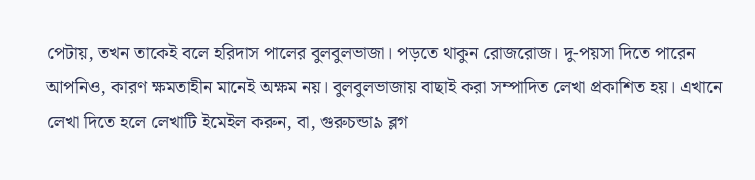পেটায়, তখন তাকেই বলে হরিদাস পালের বুলবুলভাজা। পড়তে থাকুন রোজরোজ। দু-পয়সা দিতে পারেন আপনিও, কারণ ক্ষমতাহীন মানেই অক্ষম নয়। বুলবুলভাজায় বাছাই করা সম্পাদিত লেখা প্রকাশিত হয়। এখানে লেখা দিতে হলে লেখাটি ইমেইল করুন, বা, গুরুচন্ডা৯ ব্লগ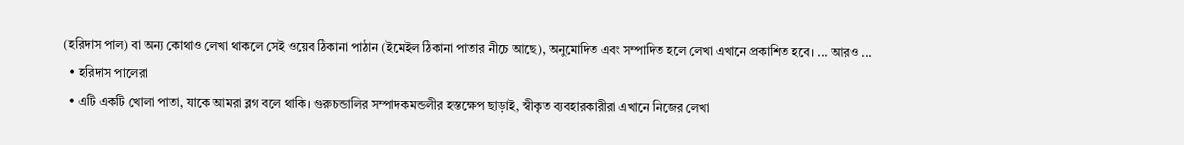(হরিদাস পাল) বা অন্য কোথাও লেখা থাকলে সেই ওয়েব ঠিকানা পাঠান (ইমেইল ঠিকানা পাতার নীচে আছে), অনুমোদিত এবং সম্পাদিত হলে লেখা এখানে প্রকাশিত হবে। ... আরও ...
  • হরিদাস পালেরা
  • এটি একটি খোলা পাতা, যাকে আমরা ব্লগ বলে থাকি। গুরুচন্ডালির সম্পাদকমন্ডলীর হস্তক্ষেপ ছাড়াই, স্বীকৃত ব্যবহারকারীরা এখানে নিজের লেখা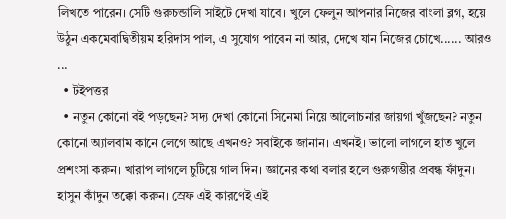লিখতে পারেন। সেটি গুরুচন্ডালি সাইটে দেখা যাবে। খুলে ফেলুন আপনার নিজের বাংলা ব্লগ, হয়ে উঠুন একমেবাদ্বিতীয়ম হরিদাস পাল, এ সুযোগ পাবেন না আর, দেখে যান নিজের চোখে...... আরও ...
  • টইপত্তর
  • নতুন কোনো বই পড়ছেন? সদ্য দেখা কোনো সিনেমা নিয়ে আলোচনার জায়গা খুঁজছেন? নতুন কোনো অ্যালবাম কানে লেগে আছে এখনও? সবাইকে জানান। এখনই। ভালো লাগলে হাত খুলে প্রশংসা করুন। খারাপ লাগলে চুটিয়ে গাল দিন। জ্ঞানের কথা বলার হলে গুরুগম্ভীর প্রবন্ধ ফাঁদুন। হাসুন কাঁদুন তক্কো করুন। স্রেফ এই কারণেই এই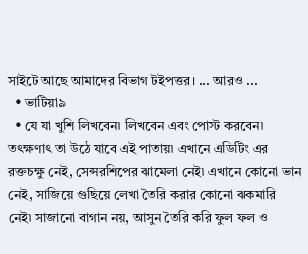সাইটে আছে আমাদের বিভাগ টইপত্তর। ... আরও ...
  • ভাটিয়া৯
  • যে যা খুশি লিখবেন৷ লিখবেন এবং পোস্ট করবেন৷ তৎক্ষণাৎ তা উঠে যাবে এই পাতায়৷ এখানে এডিটিং এর রক্তচক্ষু নেই, সেন্সরশিপের ঝামেলা নেই৷ এখানে কোনো ভান নেই, সাজিয়ে গুছিয়ে লেখা তৈরি করার কোনো ঝকমারি নেই৷ সাজানো বাগান নয়, আসুন তৈরি করি ফুল ফল ও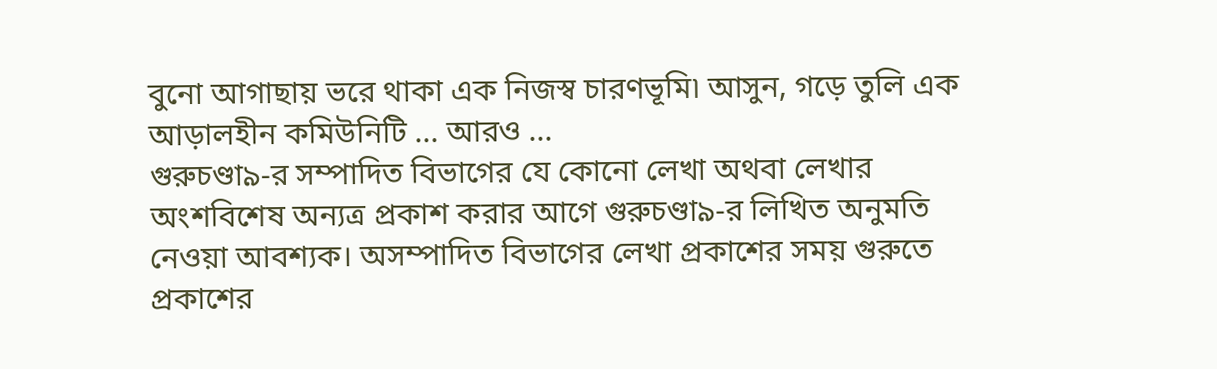বুনো আগাছায় ভরে থাকা এক নিজস্ব চারণভূমি৷ আসুন, গড়ে তুলি এক আড়ালহীন কমিউনিটি ... আরও ...
গুরুচণ্ডা৯-র সম্পাদিত বিভাগের যে কোনো লেখা অথবা লেখার অংশবিশেষ অন্যত্র প্রকাশ করার আগে গুরুচণ্ডা৯-র লিখিত অনুমতি নেওয়া আবশ্যক। অসম্পাদিত বিভাগের লেখা প্রকাশের সময় গুরুতে প্রকাশের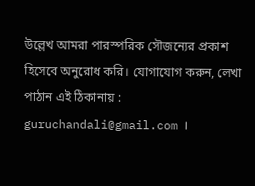উল্লেখ আমরা পারস্পরিক সৌজন্যের প্রকাশ হিসেবে অনুরোধ করি। যোগাযোগ করুন, লেখা পাঠান এই ঠিকানায় : guruchandali@gmail.com ।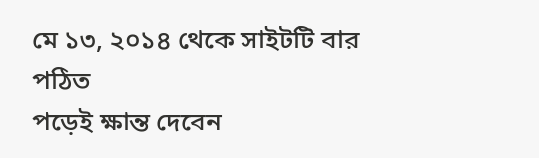মে ১৩, ২০১৪ থেকে সাইটটি বার পঠিত
পড়েই ক্ষান্ত দেবেন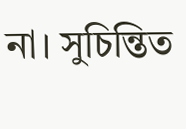না। সুচিন্তিত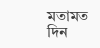মতামত দিন